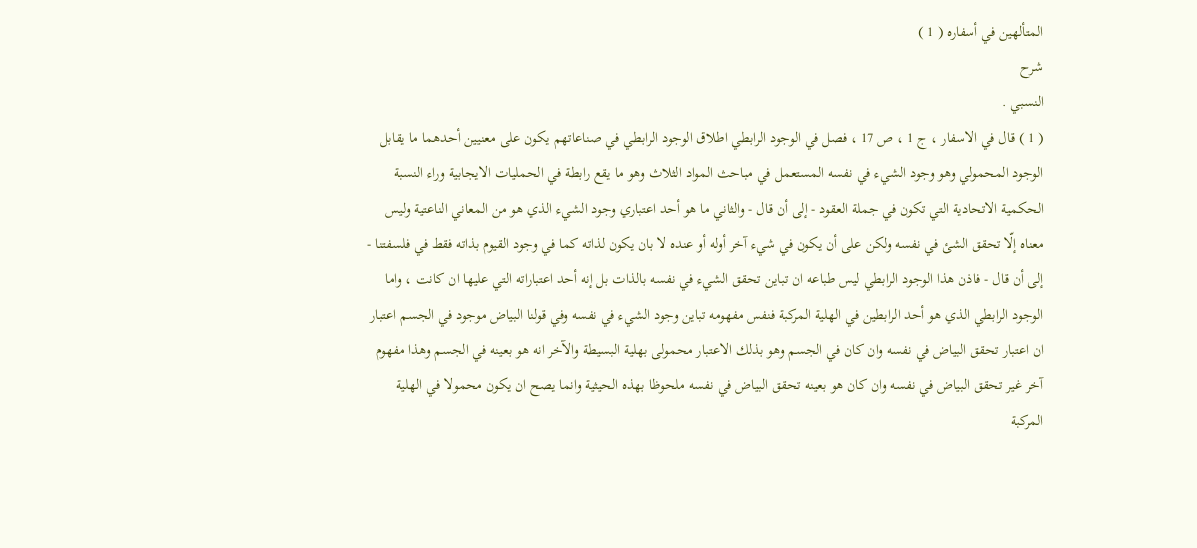المتألهين في أسفاره ( 1 )
شرح
النسبي .
( 1 ) قال في الاسفار ، ج 1 ، ص 17 ، فصل في الوجود الرابطي اطلاق الوجود الرابطي في صناعاتهم يكون على معنيين أحدهما ما يقابل الوجود المحمولي وهو وجود الشيء في نفسه المستعمل في مباحث المواد الثلاث وهو ما يقع رابطة في الحمليات الايجابية وراء النسبة الحكمية الاتحادية التي تكون في جملة العقود - إلى أن قال - والثاني ما هو أحد اعتباري وجود الشيء الذي هو من المعاني الناعتية وليس معناه إلّا تحقق الشئ في نفسه ولكن على أن يكون في شيء آخر أوله أو عنده لا بان يكون لذاته كما في وجود القيوم بذاته فقط في فلسفتنا - إلى أن قال - فاذن هذا الوجود الرابطي ليس طباعه ان تباين تحقق الشيء في نفسه بالذات بل إنه أحد اعتباراته التي عليها ان كانت ، واما الوجود الرابطي الذي هو أحد الرابطين في الهلية المركبة فنفس مفهومه تباين وجود الشيء في نفسه وفي قولنا البياض موجود في الجسم اعتبار ان اعتبار تحقق البياض في نفسه وان كان في الجسم وهو بذلك الاعتبار محمولى بهلية البسيطة والآخر انه هو بعينه في الجسم وهذا مفهوم آخر غير تحقق البياض في نفسه وان كان هو بعينه تحقق البياض في نفسه ملحوظا بهذه الحيثية وانما يصح ان يكون محمولا في الهلية المركبة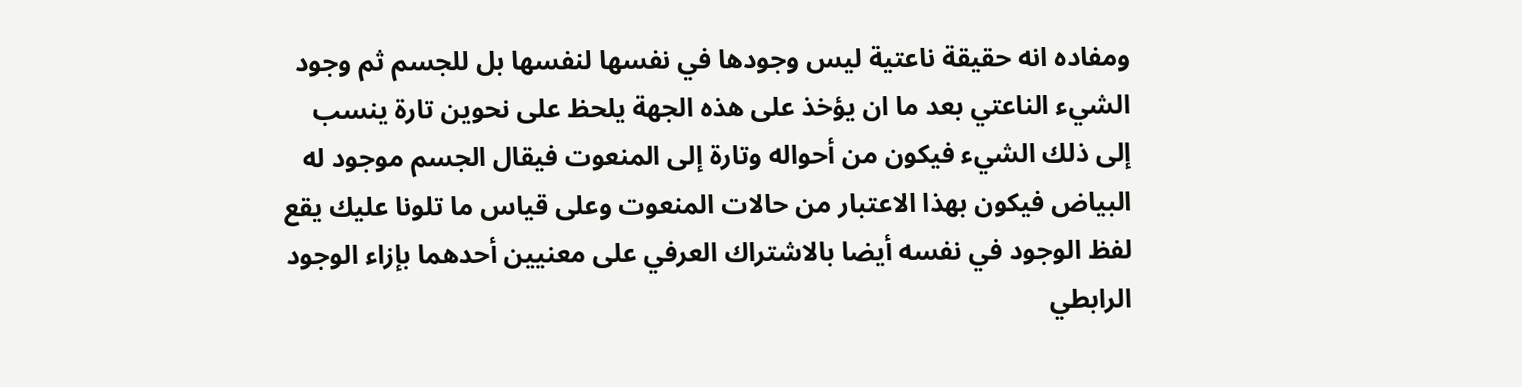ومفاده انه حقيقة ناعتية ليس وجودها في نفسها لنفسها بل للجسم ثم وجود الشيء الناعتي بعد ما ان يؤخذ على هذه الجهة يلحظ على نحوين تارة ينسب إلى ذلك الشيء فيكون من أحواله وتارة إلى المنعوت فيقال الجسم موجود له البياض فيكون بهذا الاعتبار من حالات المنعوت وعلى قياس ما تلونا عليك يقع لفظ الوجود في نفسه أيضا بالاشتراك العرفي على معنيين أحدهما بإزاء الوجود الرابطي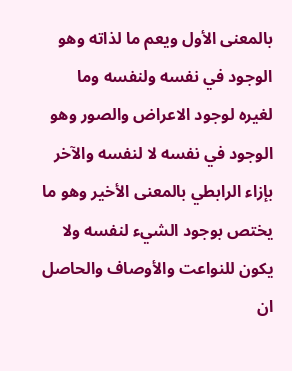بالمعنى الأول ويعم ما لذاته وهو الوجود في نفسه ولنفسه وما لغيره لوجود الاعراض والصور وهو الوجود في نفسه لا لنفسه والآخر بإزاء الرابطي بالمعنى الأخير وهو ما يختص بوجود الشيء لنفسه ولا يكون للنواعت والأوصاف والحاصل ان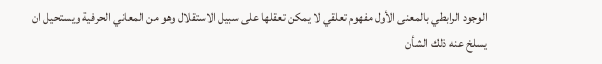الوجود الرابطي بالمعنى الأول مفهوم تعلقي لا يمكن تعقلها على سبيل الاستقلال وهو من المعاني الحرفية ويستحيل ان يسلخ عنه ذلك الشأن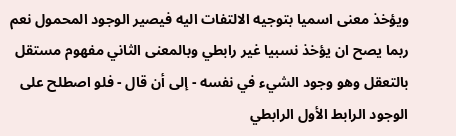ويؤخذ معنى اسميا بتوجيه الالتفات اليه فيصير الوجود المحمول نعم ربما يصح ان يؤخذ نسبيا غير رابطي وبالمعنى الثاني مفهوم مستقل بالتعقل وهو وجود الشيء في نفسه - إلى أن قال - فلو اصطلح على الوجود الرابط الأول الرابطي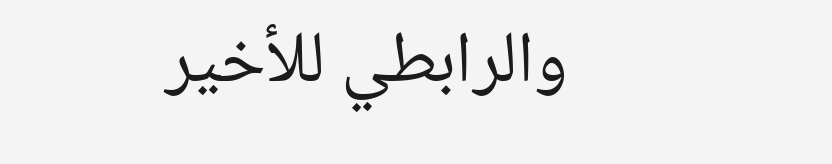والرابطي للأخير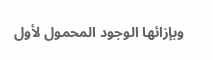وبإزائها الوجود المحمول لأول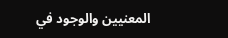المعنيين والوجود في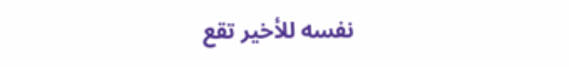نفسه للأخير تقع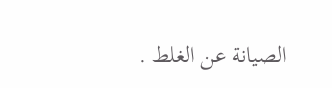الصيانة عن الغلط .